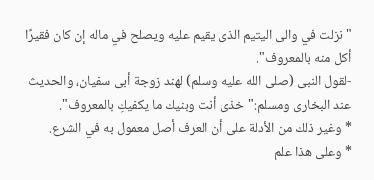"نزلت في والى اليتيم الذى يقيم عليه ويصلح في ماله إن كان فقيرًا أكل منه بالمعروف".
-لقول النبى (صلى الله عليه وسلم) لهند زوجة أبى سفيان، والحديث عند البخارى ومسلم:"خذى أنت وبنيك ما يكفيكِ بالمعروف".
* وغير ذلك من الأدلة على أن العرف أصل معمول به في الشرع.
* وعلى هذا علم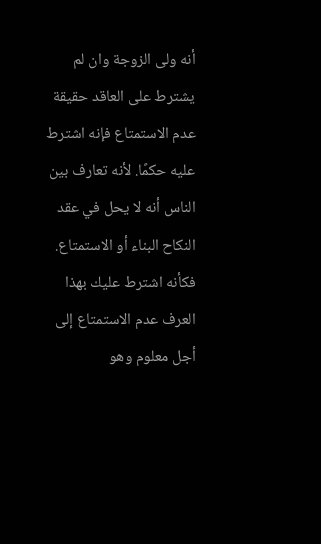أنه ولى الزوجة وان لم يشترط على العاقد حقيقة عدم الاستمتاع فإنه اشترط عليه حكمًا. لأنه تعارف بين الناس أنه لا يحل في عقد النكاح البناء أو الاستمتاع.
فكأنه اشترط عليك بهذا العرف عدم الاستمتاع إلى أجل معلوم وهو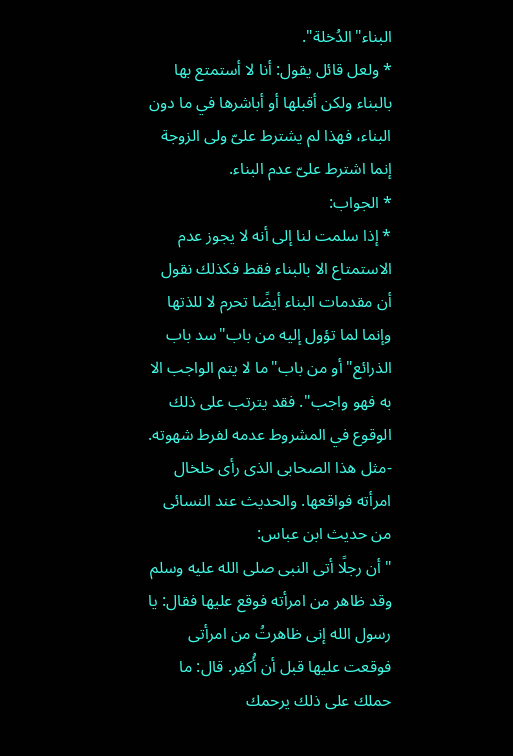البناء"الدُخلة".
* ولعل قائل يقول: أنا لا أستمتع بها بالبناء ولكن أقبلها أو أباشرها في ما دون البناء، فهذا لم يشترط علىّ ولى الزوجة إنما اشترط علىّ عدم البناء.
* الجواب:
* إذا سلمت لنا إلى أنه لا يجوز عدم الاستمتاع الا بالبناء فقط فكذلك نقول أن مقدمات البناء أيضًا تحرم لا للذتها وإنما لما تؤول إليه من باب"سد باب الذرائع"أو من باب"ما لا يتم الواجب الا به فهو واجب". فقد يترتب على ذلك الوقوع في المشروط عدمه لفرط شهوته.
-مثل هذا الصحابى الذى رأى خلخال امرأته فواقعها. والحديث عند النسائى من حديث ابن عباس:
"أن رجلًا أتى النبى صلى الله عليه وسلم وقد ظاهر من امرأته فوقع عليها فقال: يا رسول الله إنى ظاهرتُ من امرأتى فوقعت عليها قبل أن أُكفِر. قال: ما حملك على ذلك يرحمك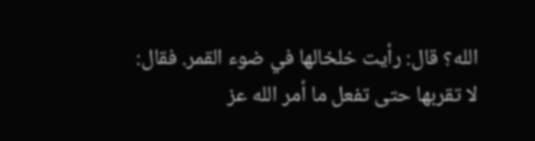الله؟ قال: رأيت خلخالها في ضوء القمر. فقال: لا تقربها حتى تفعل ما أمر الله عز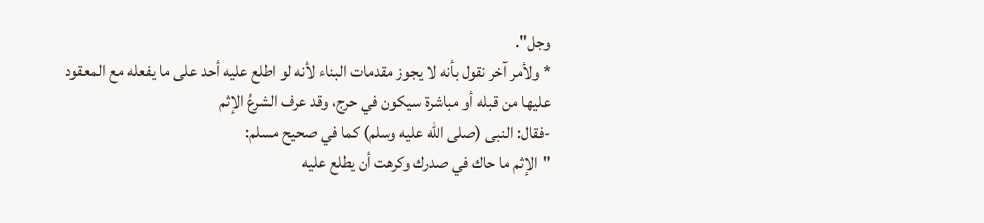وجل".
* ولأمر آخر نقول بأنه لا يجوز مقدمات البناء لأنه لو اطلع عليه أحد على ما يفعله مع المعقود عليها من قبله أو مباشرة سيكون في حرج، وقد عرف الشرعُ الإثم
-فقال: النبى (صلى الله عليه وسلم) كما في صحيح مسلم:
"الإثم ما حاك في صدرك وكرهت أن يطلع عليه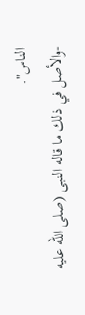الناس".
-والأصل في ذلك ما قاله النبى (صلى الله عليه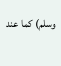وسلم) كما عند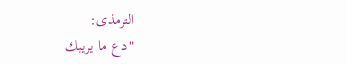الترمذى:
"دع ما يريبك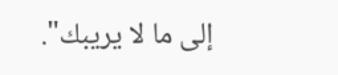إلى ما لا يريبك".